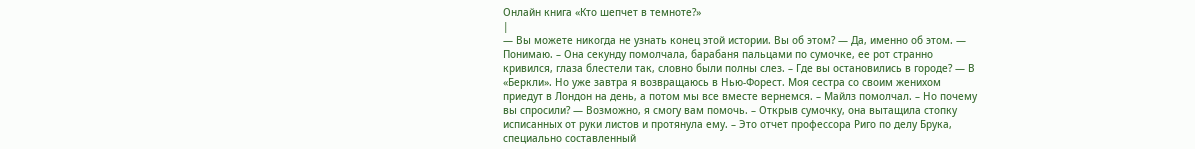Онлайн книга «Кто шепчет в темноте?»
|
— Вы можете никогда не узнать конец этой истории. Вы об этом? — Да, именно об этом. — Понимаю. – Она секунду помолчала, барабаня пальцами по сумочке, ее рот странно кривился, глаза блестели так, словно были полны слез. – Где вы остановились в городе? — В «Беркли». Но уже завтра я возвращаюсь в Нью-Форест. Моя сестра со своим женихом приедут в Лондон на день, а потом мы все вместе вернемся. – Майлз помолчал. – Но почему вы спросили? — Возможно, я смогу вам помочь. – Открыв сумочку, она вытащила стопку исписанных от руки листов и протянула ему. – Это отчет профессора Риго по делу Брука, специально составленный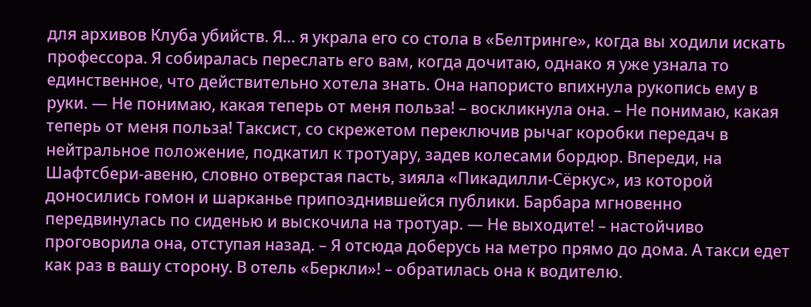для архивов Клуба убийств. Я… я украла его со стола в «Белтринге», когда вы ходили искать профессора. Я собиралась переслать его вам, когда дочитаю, однако я уже узнала то единственное, что действительно хотела знать. Она напористо впихнула рукопись ему в руки. — Не понимаю, какая теперь от меня польза! – воскликнула она. – Не понимаю, какая теперь от меня польза! Таксист, со скрежетом переключив рычаг коробки передач в нейтральное положение, подкатил к тротуару, задев колесами бордюр. Впереди, на Шафтсбери-авеню, словно отверстая пасть, зияла «Пикадилли-Сёркус», из которой доносились гомон и шарканье припозднившейся публики. Барбара мгновенно передвинулась по сиденью и выскочила на тротуар. — Не выходите! – настойчиво проговорила она, отступая назад. – Я отсюда доберусь на метро прямо до дома. А такси едет как раз в вашу сторону. В отель «Беркли»! – обратилась она к водителю.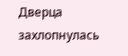Дверца захлопнулась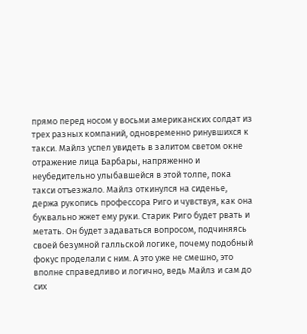прямо перед носом у восьми американских солдат из трех разных компаний, одновременно ринувшихся к такси. Майлз успел увидеть в залитом светом окне отражение лица Барбары, напряженно и неубедительно улыбавшейся в этой толпе, пока такси отъезжало. Майлз откинулся на сиденье, держа рукопись профессора Риго и чувствуя, как она буквально жжет ему руки. Старик Риго будет рвать и метать. Он будет задаваться вопросом, подчиняясь своей безумной галльской логике, почему подобный фокус проделали с ним. А это уже не смешно, это вполне справедливо и логично, ведь Майлз и сам до сих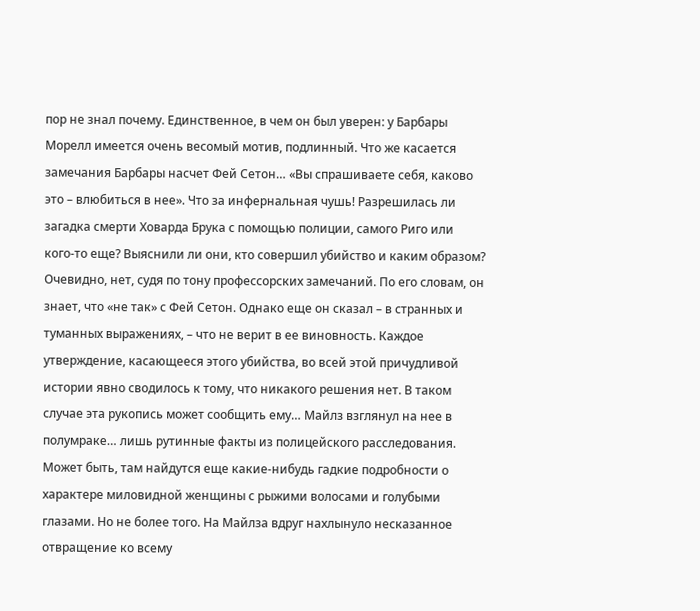пор не знал почему. Единственное, в чем он был уверен: у Барбары Морелл имеется очень весомый мотив, подлинный. Что же касается замечания Барбары насчет Фей Сетон… «Вы спрашиваете себя, каково это – влюбиться в нее». Что за инфернальная чушь! Разрешилась ли загадка смерти Ховарда Брука с помощью полиции, самого Риго или кого-то еще? Выяснили ли они, кто совершил убийство и каким образом? Очевидно, нет, судя по тону профессорских замечаний. По его словам, он знает, что «не так» с Фей Сетон. Однако еще он сказал – в странных и туманных выражениях, – что не верит в ее виновность. Каждое утверждение, касающееся этого убийства, во всей этой причудливой истории явно сводилось к тому, что никакого решения нет. В таком случае эта рукопись может сообщить ему… Майлз взглянул на нее в полумраке… лишь рутинные факты из полицейского расследования. Может быть, там найдутся еще какие-нибудь гадкие подробности о характере миловидной женщины с рыжими волосами и голубыми глазами. Но не более того. На Майлза вдруг нахлынуло несказанное отвращение ко всему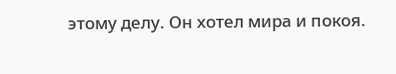этому делу. Он хотел мира и покоя.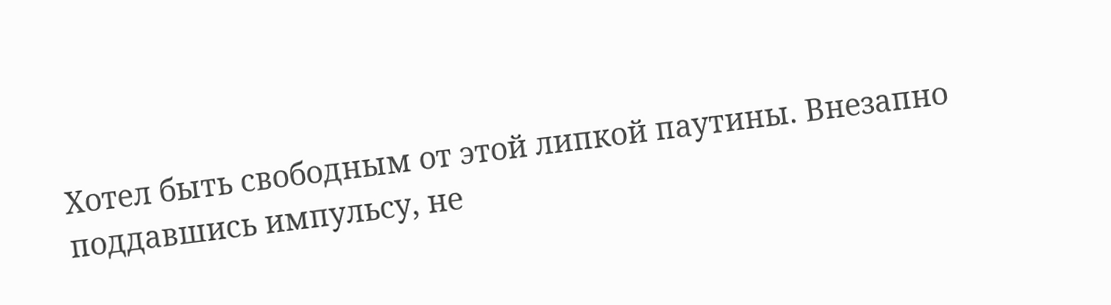Хотел быть свободным от этой липкой паутины. Внезапно поддавшись импульсу, не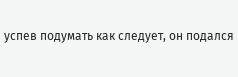успев подумать как следует, он подался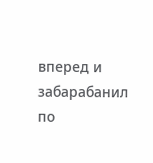вперед и забарабанил по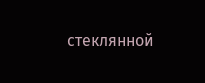стеклянной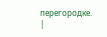перегородке. |